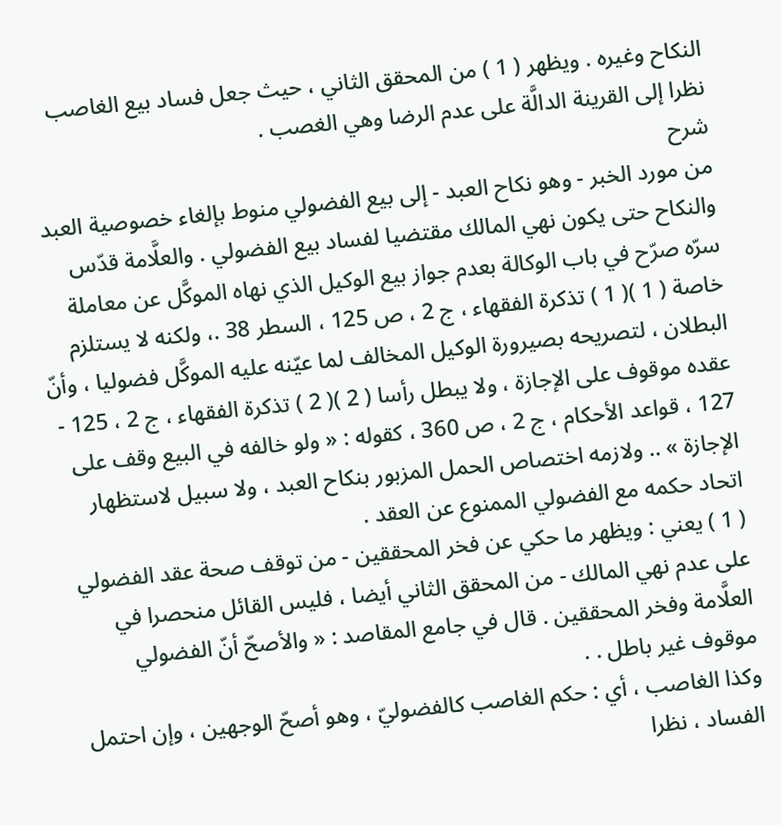النكاح وغيره . ويظهر ( 1 ) من المحقق الثاني ، حيث جعل فساد بيع الغاصب نظرا إلى القرينة الدالَّة على عدم الرضا وهي الغصب .
شرح
من مورد الخبر - وهو نكاح العبد - إلى بيع الفضولي منوط بإلغاء خصوصية العبد والنكاح حتى يكون نهي المالك مقتضيا لفساد بيع الفضولي . والعلَّامة قدّس سرّه صرّح في باب الوكالة بعدم جواز بيع الوكيل الذي نهاه الموكَّل عن معاملة خاصة ( 1 )( 1 ) تذكرة الفقهاء ، ج 2 ، ص 125 ، السطر 38 .، ولكنه لا يستلزم البطلان ، لتصريحه بصيرورة الوكيل المخالف لما عيّنه عليه الموكَّل فضوليا ، وأنّ عقده موقوف على الإجازة ، ولا يبطل رأسا ( 2 )( 2 ) تذكرة الفقهاء ، ج 2 ، 125 - 127 ، قواعد الأحكام ، ج 2 ، ص 360 ، كقوله : « ولو خالفه في البيع وقف على الإجازة » .. ولازمه اختصاص الحمل المزبور بنكاح العبد ، ولا سبيل لاستظهار اتحاد حكمه مع الفضولي الممنوع عن العقد .
( 1 ) يعني : ويظهر ما حكي عن فخر المحققين - من توقف صحة عقد الفضولي على عدم نهي المالك - من المحقق الثاني أيضا ، فليس القائل منحصرا في العلَّامة وفخر المحققين . قال في جامع المقاصد : « والأصحّ أنّ الفضولي موقوف غير باطل . .
وكذا الغاصب ، أي : حكم الغاصب كالفضوليّ ، وهو أصحّ الوجهين ، وإن احتمل الفساد ، نظرا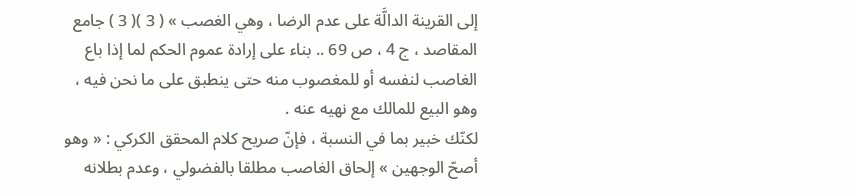إلى القرينة الدالَّة على عدم الرضا ، وهي الغصب » ( 3 )( 3 ) جامع المقاصد ، ج 4 ، ص 69 .. بناء على إرادة عموم الحكم لما إذا باع الغاصب لنفسه أو للمغصوب منه حتى ينطبق على ما نحن فيه ، وهو البيع للمالك مع نهيه عنه .
لكنّك خبير بما في النسبة ، فإنّ صريح كلام المحقق الكركي : « وهو أصحّ الوجهين » إلحاق الغاصب مطلقا بالفضولي ، وعدم بطلانه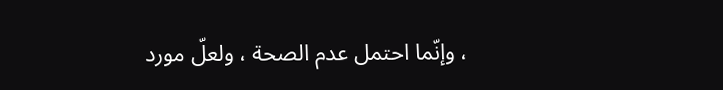، وإنّما احتمل عدم الصحة ، ولعلّ مورد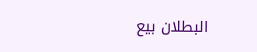البطلان بيع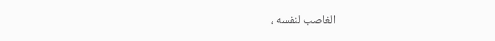الغاصب لنفسه ،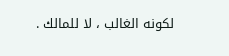لكونه الغالب ، لا للمالك .